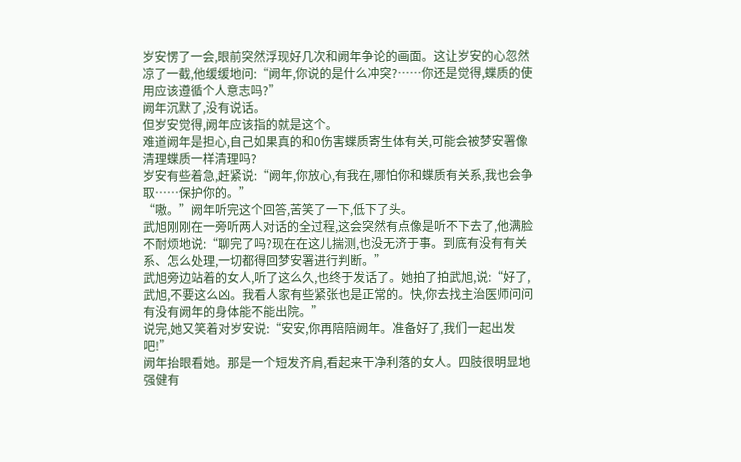岁安愣了一会,眼前突然浮现好几次和阙年争论的画面。这让岁安的心忽然凉了一截,他缓缓地问:“阙年,你说的是什么冲突?……你还是觉得,蝶质的使用应该遵循个人意志吗?”
阙年沉默了,没有说话。
但岁安觉得,阙年应该指的就是这个。
难道阙年是担心,自己如果真的和0伤害蝶质寄生体有关,可能会被梦安署像清理蝶质一样清理吗?
岁安有些着急,赶紧说:“阙年,你放心,有我在,哪怕你和蝶质有关系,我也会争取……保护你的。”
“嗷。”阙年听完这个回答,苦笑了一下,低下了头。
武旭刚刚在一旁听两人对话的全过程,这会突然有点像是听不下去了,他满脸不耐烦地说:“聊完了吗?现在在这儿揣测,也没无济于事。到底有没有有关系、怎么处理,一切都得回梦安署进行判断。”
武旭旁边站着的女人,听了这么久,也终于发话了。她拍了拍武旭,说:“好了,武旭,不要这么凶。我看人家有些紧张也是正常的。快,你去找主治医师问问有没有阙年的身体能不能出院。”
说完,她又笑着对岁安说:“安安,你再陪陪阙年。准备好了,我们一起出发吧!”
阙年抬眼看她。那是一个短发齐肩,看起来干净利落的女人。四肢很明显地强健有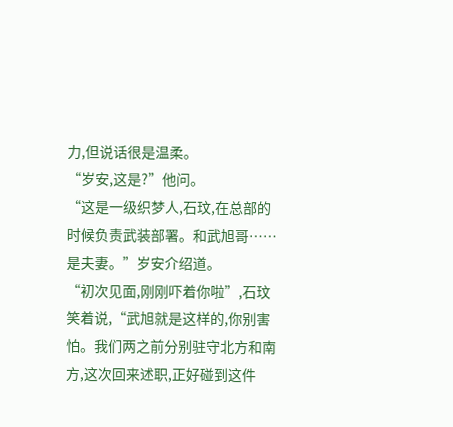力,但说话很是温柔。
“岁安,这是?”他问。
“这是一级织梦人,石玟,在总部的时候负责武装部署。和武旭哥……是夫妻。”岁安介绍道。
“初次见面,刚刚吓着你啦”,石玟笑着说,“武旭就是这样的,你别害怕。我们两之前分别驻守北方和南方,这次回来述职,正好碰到这件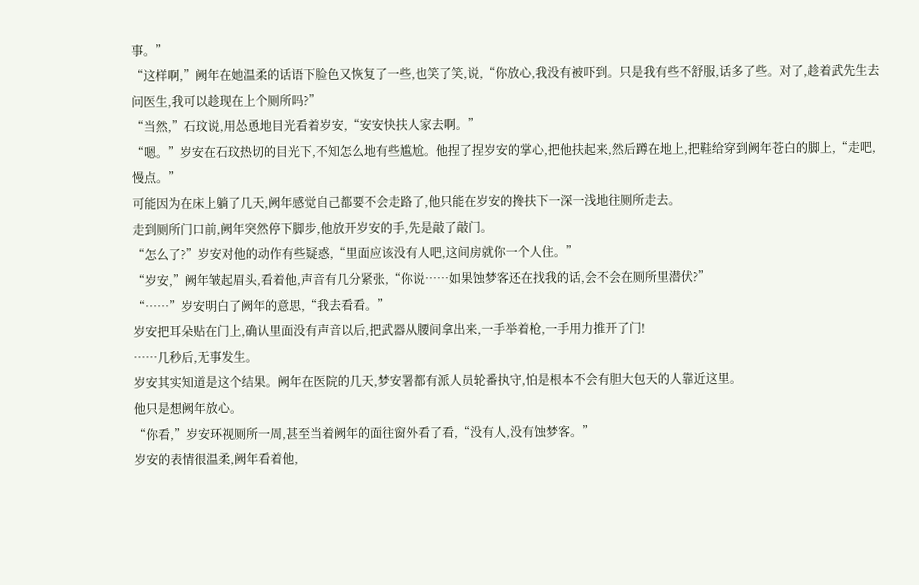事。”
“这样啊,”阙年在她温柔的话语下脸色又恢复了一些,也笑了笑,说,“你放心,我没有被吓到。只是我有些不舒服,话多了些。对了,趁着武先生去问医生,我可以趁现在上个厕所吗?”
“当然,”石玟说,用怂恿地目光看着岁安,“安安快扶人家去啊。”
“嗯。”岁安在石玟热切的目光下,不知怎么地有些尴尬。他捏了捏岁安的掌心,把他扶起来,然后蹲在地上,把鞋给穿到阙年苍白的脚上,“走吧,慢点。”
可能因为在床上躺了几天,阙年感觉自己都要不会走路了,他只能在岁安的搀扶下一深一浅地往厕所走去。
走到厕所门口前,阙年突然停下脚步,他放开岁安的手,先是敲了敲门。
“怎么了?”岁安对他的动作有些疑惑,“里面应该没有人吧,这间房就你一个人住。”
“岁安,”阙年皱起眉头,看着他,声音有几分紧张,“你说……如果蚀梦客还在找我的话,会不会在厕所里潜伏?”
“……”岁安明白了阙年的意思,“我去看看。”
岁安把耳朵贴在门上,确认里面没有声音以后,把武器从腰间拿出来,一手举着枪,一手用力推开了门!
……几秒后,无事发生。
岁安其实知道是这个结果。阙年在医院的几天,梦安署都有派人员轮番执守,怕是根本不会有胆大包天的人靠近这里。
他只是想阙年放心。
“你看,”岁安环视厕所一周,甚至当着阙年的面往窗外看了看,“没有人,没有蚀梦客。”
岁安的表情很温柔,阙年看着他,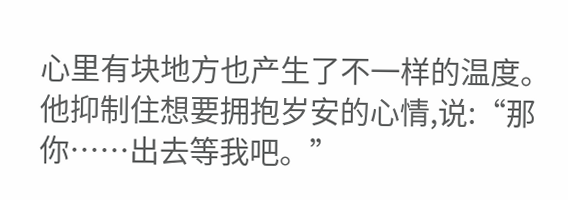心里有块地方也产生了不一样的温度。
他抑制住想要拥抱岁安的心情,说:“那你……出去等我吧。”